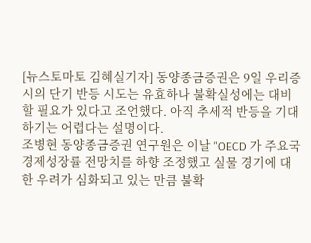[뉴스토마토 김혜실기자] 동양종금증권은 9일 우리증시의 단기 반등 시도는 유효하나 불확실성에는 대비할 필요가 있다고 조언했다. 아직 추세적 반등을 기대하기는 어렵다는 설명이다.
조병현 동양종금증권 연구원은 이날 "OECD 가 주요국 경제성장률 전망치를 하향 조정했고 실물 경기에 대한 우려가 심화되고 있는 만큼 불확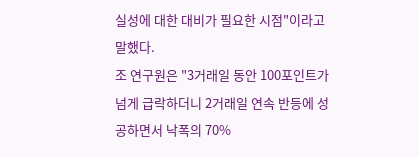실성에 대한 대비가 필요한 시점"이라고 말했다.
조 연구원은 "3거래일 동안 100포인트가 넘게 급락하더니 2거래일 연속 반등에 성공하면서 낙폭의 70%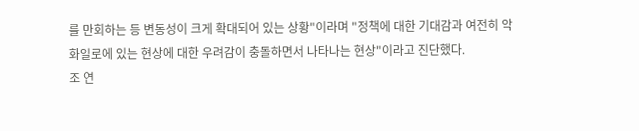를 만회하는 등 변동성이 크게 확대되어 있는 상황"이라며 "정책에 대한 기대감과 여전히 악화일로에 있는 현상에 대한 우려감이 충돌하면서 나타나는 현상"이라고 진단했다.
조 연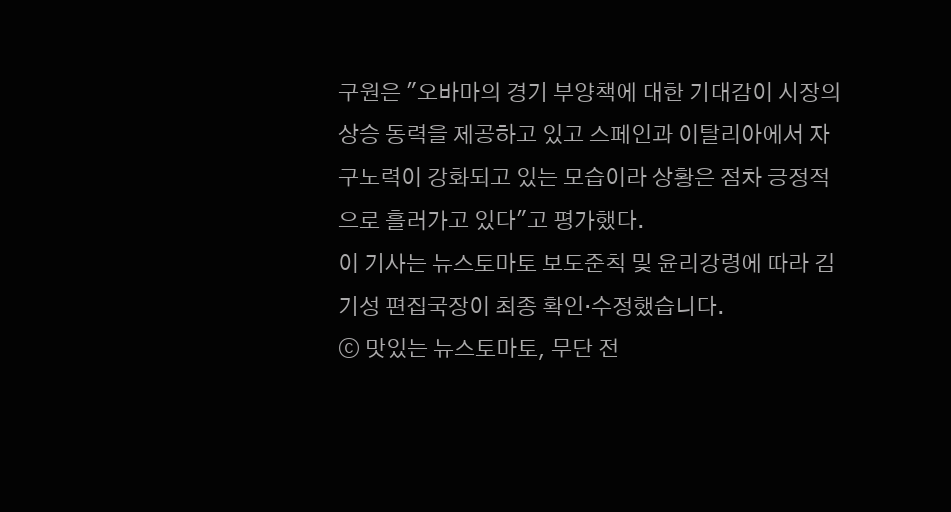구원은 "오바마의 경기 부양책에 대한 기대감이 시장의 상승 동력을 제공하고 있고 스페인과 이탈리아에서 자구노력이 강화되고 있는 모습이라 상황은 점차 긍정적으로 흘러가고 있다"고 평가했다.
이 기사는 뉴스토마토 보도준칙 및 윤리강령에 따라 김기성 편집국장이 최종 확인·수정했습니다.
ⓒ 맛있는 뉴스토마토, 무단 전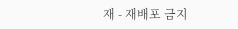재 - 재배포 금지